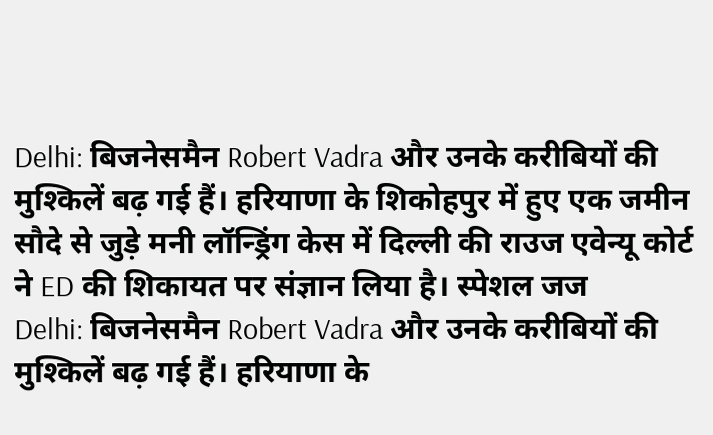Delhi: बिजनेसमैन Robert Vadra और उनके करीबियों की मुश्किलें बढ़ गई हैं। हरियाणा के शिकोहपुर में हुए एक जमीन सौदे से जुड़े मनी लॉन्ड्रिंग केस में दिल्ली की राउज एवेन्यू कोर्ट ने ED की शिकायत पर संज्ञान लिया है। स्पेशल जज
Delhi: बिजनेसमैन Robert Vadra और उनके करीबियों की मुश्किलें बढ़ गई हैं। हरियाणा के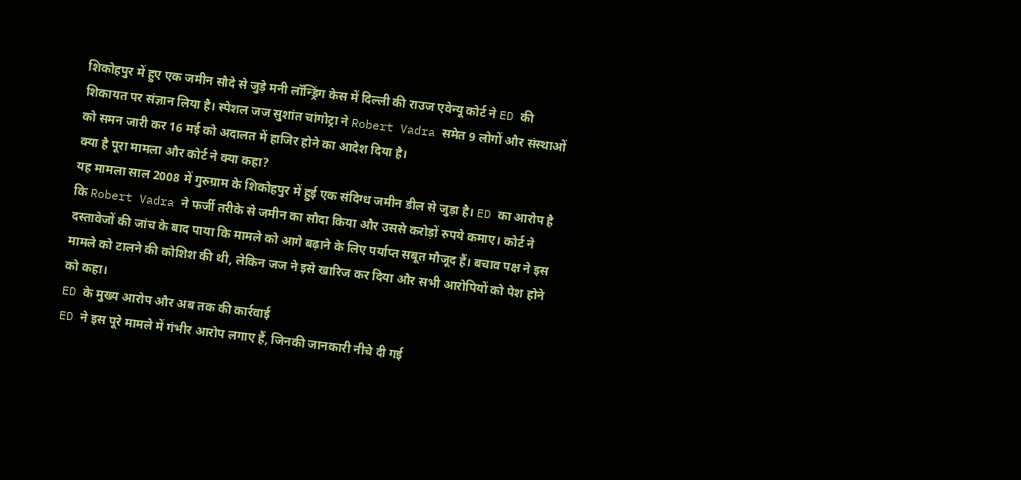शिकोहपुर में हुए एक जमीन सौदे से जुड़े मनी लॉन्ड्रिंग केस में दिल्ली की राउज एवेन्यू कोर्ट ने ED की शिकायत पर संज्ञान लिया है। स्पेशल जज सुशांत चांगोट्रा ने Robert Vadra समेत 9 लोगों और संस्थाओं को समन जारी कर 16 मई को अदालत में हाजिर होने का आदेश दिया है।
क्या है पूरा मामला और कोर्ट ने क्या कहा?
यह मामला साल 2008 में गुरुग्राम के शिकोहपुर में हुई एक संदिग्ध जमीन डील से जुड़ा है। ED का आरोप है कि Robert Vadra ने फर्जी तरीके से जमीन का सौदा किया और उससे करोड़ों रुपये कमाए। कोर्ट ने दस्तावेजों की जांच के बाद पाया कि मामले को आगे बढ़ाने के लिए पर्याप्त सबूत मौजूद हैं। बचाव पक्ष ने इस मामले को टालने की कोशिश की थी, लेकिन जज ने इसे खारिज कर दिया और सभी आरोपियों को पेश होने को कहा।
ED के मुख्य आरोप और अब तक की कार्रवाई
ED ने इस पूरे मामले में गंभीर आरोप लगाए हैं, जिनकी जानकारी नीचे दी गई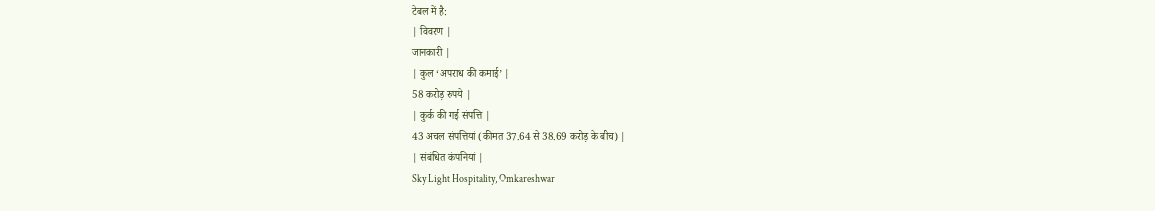टेबल में है:
| विवरण |
जानकारी |
| कुल ‘अपराध की कमाई’ |
58 करोड़ रुपये |
| कुर्क की गई संपत्ति |
43 अचल संपत्तियां (कीमत 37.64 से 38.69 करोड़ के बीच) |
| संबंधित कंपनियां |
Sky Light Hospitality, Omkareshwar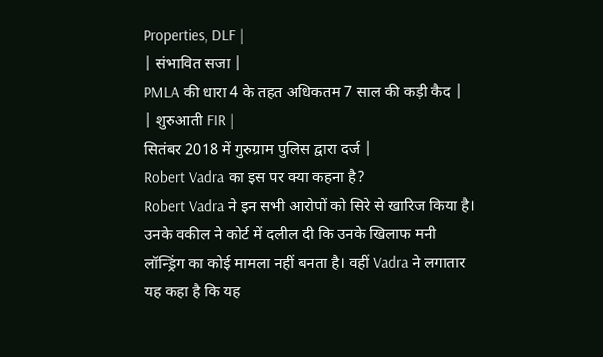Properties, DLF |
| संभावित सजा |
PMLA की धारा 4 के तहत अधिकतम 7 साल की कड़ी कैद |
| शुरुआती FIR |
सितंबर 2018 में गुरुग्राम पुलिस द्वारा दर्ज |
Robert Vadra का इस पर क्या कहना है?
Robert Vadra ने इन सभी आरोपों को सिरे से खारिज किया है। उनके वकील ने कोर्ट में दलील दी कि उनके खिलाफ मनी लॉन्ड्रिंग का कोई मामला नहीं बनता है। वहीं Vadra ने लगातार यह कहा है कि यह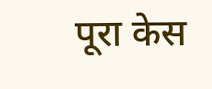पूरा केस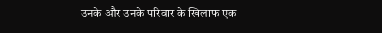उनके और उनके परिवार के खिलाफ एक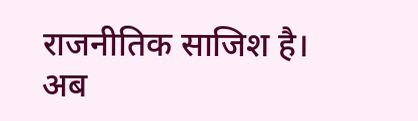राजनीतिक साजिश है। अब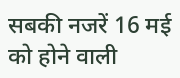सबकी नजरें 16 मई को होने वाली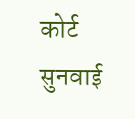कोर्ट सुनवाई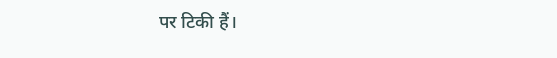पर टिकी हैं।